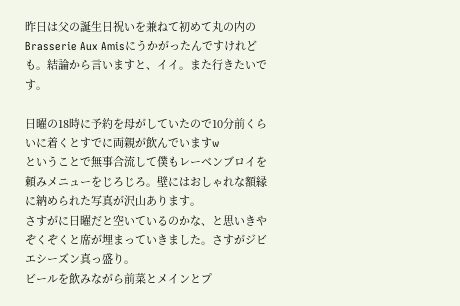昨日は父の誕生日祝いを兼ねて初めて丸の内のBrasserie Aux Amisにうかがったんですけれども。結論から言いますと、イイ。また行きたいです。

日曜の18時に予約を母がしていたので10分前くらいに着くとすでに両親が飲んでいますw
ということで無事合流して僕もレーベンブロイを頼みメニューをじろじろ。壁にはおしゃれな額縁に納められた写真が沢山あります。
さすがに日曜だと空いているのかな、と思いきやぞくぞくと席が埋まっていきました。さすがジビエシーズン真っ盛り。
ビールを飲みながら前菜とメインとプ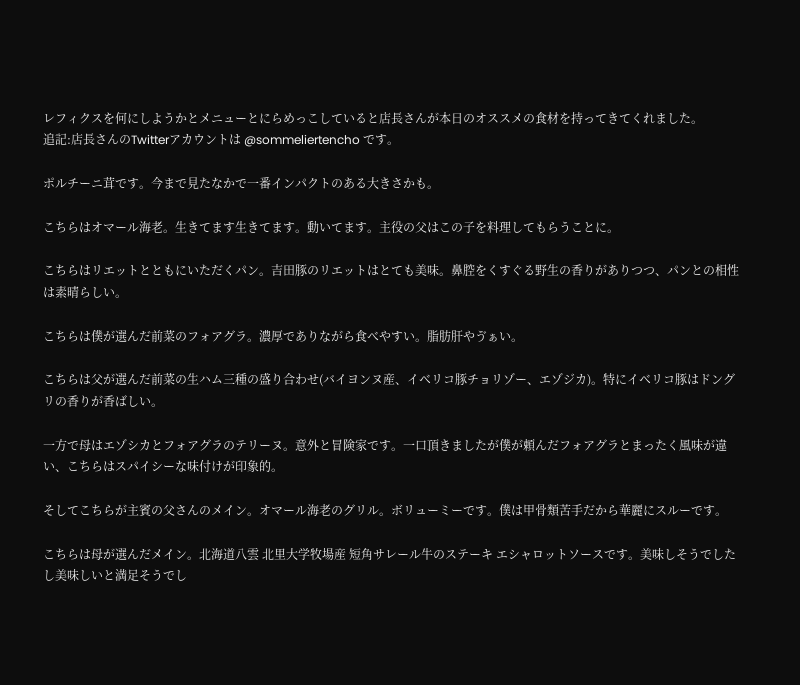レフィクスを何にしようかとメニューとにらめっこしていると店長さんが本日のオススメの食材を持ってきてくれました。
追記:店長さんのTwitterアカウントは @sommeliertencho です。

ポルチーニ茸です。今まで見たなかで一番インパクトのある大きさかも。

こちらはオマール海老。生きてます生きてます。動いてます。主役の父はこの子を料理してもらうことに。

こちらはリエットとともにいただくパン。吉田豚のリエットはとても美味。鼻腔をくすぐる野生の香りがありつつ、パンとの相性は素晴らしい。

こちらは僕が選んだ前菜のフォアグラ。濃厚でありながら食べやすい。脂肪肝やゔぁい。

こちらは父が選んだ前菜の生ハム三種の盛り合わせ(バイヨンヌ産、イベリコ豚チョリゾー、エゾジカ)。特にイベリコ豚はドングリの香りが香ばしい。

一方で母はエゾシカとフォアグラのテリーヌ。意外と冒険家です。一口頂きましたが僕が頼んだフォアグラとまったく風味が違い、こちらはスパイシーな味付けが印象的。

そしてこちらが主賓の父さんのメイン。オマール海老のグリル。ボリューミーです。僕は甲骨類苦手だから華麗にスルーです。

こちらは母が選んだメイン。北海道八雲 北里大学牧場産 短角サレール牛のステーキ エシャロットソースです。美味しそうでしたし美味しいと満足そうでし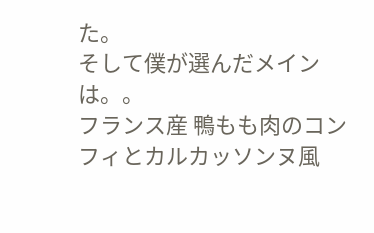た。
そして僕が選んだメインは。。
フランス産 鴨もも肉のコンフィとカルカッソンヌ風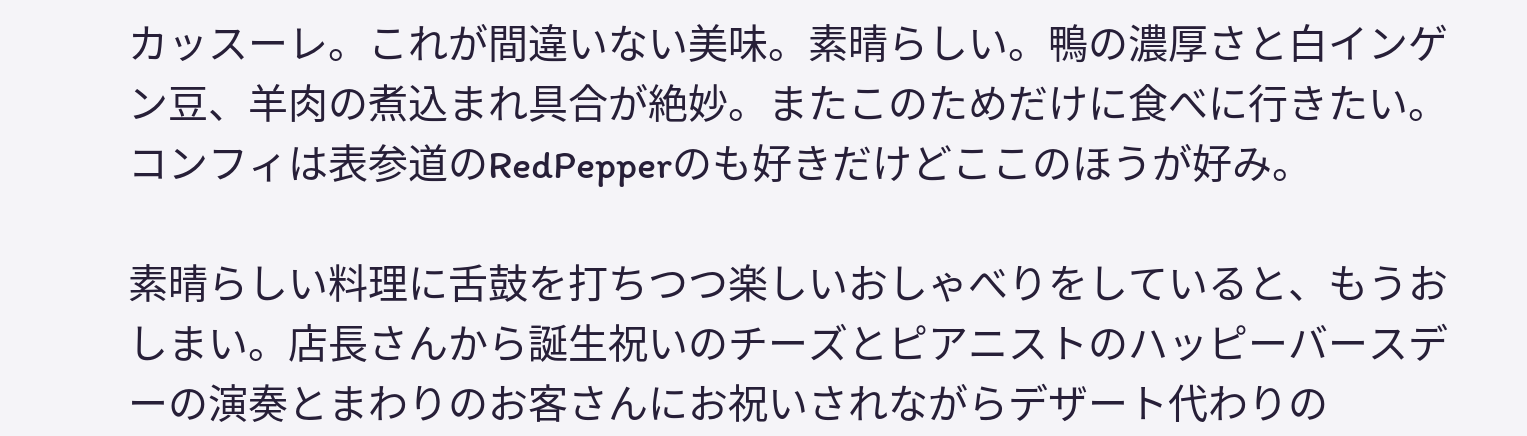カッスーレ。これが間違いない美味。素晴らしい。鴨の濃厚さと白インゲン豆、羊肉の煮込まれ具合が絶妙。またこのためだけに食べに行きたい。コンフィは表参道のRedPepperのも好きだけどここのほうが好み。

素晴らしい料理に舌鼓を打ちつつ楽しいおしゃべりをしていると、もうおしまい。店長さんから誕生祝いのチーズとピアニストのハッピーバースデーの演奏とまわりのお客さんにお祝いされながらデザート代わりの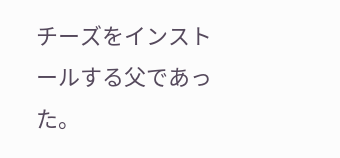チーズをインストールする父であった。